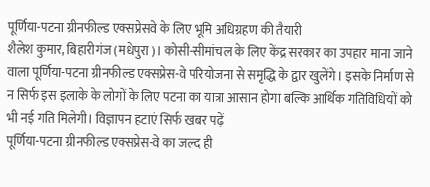पूर्णिया-पटना ग्रीनफील्ड एक्सप्रेसवे के लिए भूमि अधिग्रहण की तैयारी
शैलेश कुमार, बिहारीगंज (मधेपुरा)। कोसी-सीमांचल के लिए केंद्र सरकार का उपहार माना जाने वाला पूर्णिया-पटना ग्रीनफील्ड एक्सप्रेस-वे परियोजना से समृद्धि के द्वार खुलेंगे। इसके निर्माण से न सिर्फ इस इलाके के लोगों के लिए पटना का यात्रा आसान होगा बल्कि आर्थिक गतिविधियों को भी नई गति मिलेगी। विज्ञापन हटाएं सिर्फ खबर पढ़ें
पूर्णिया-पटना ग्रीनफील्ड एक्सप्रेस-वे का जल्द ही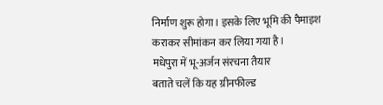निर्माण शुरू होगा। इसके लिए भूमि की पैमाइश कराकर सीमांकन कर लिया गया है।
मधेपुरा में भू-अर्जन संरचना तैयार
बताते चलें कि यह ग्रीनफील्ड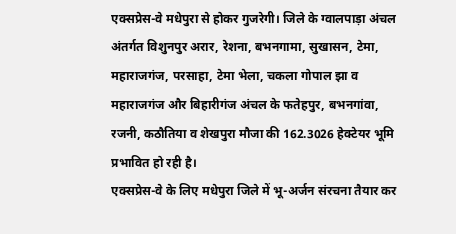एक्सप्रेस-वे मधेपुरा से होकर गुजरेगी। जिले के ग्वालपाड़ा अंचल अंतर्गत विशुनपुर अरार, रेशना, बभनगामा, सुखासन, टेमा, महाराजगंज, परसाहा, टेमा भेला, चकला गोपाल झा व महाराजगंज और बिहारीगंज अंचल के फतेहपुर, बभनगांवा, रजनी, कठौतिया व शेखपुरा मौजा की 162.3026 हेक्टेयर भूमि प्रभावित हो रही है।
एक्सप्रेस-वे के लिए मधेपुरा जिले में भू-अर्जन संरचना तैयार कर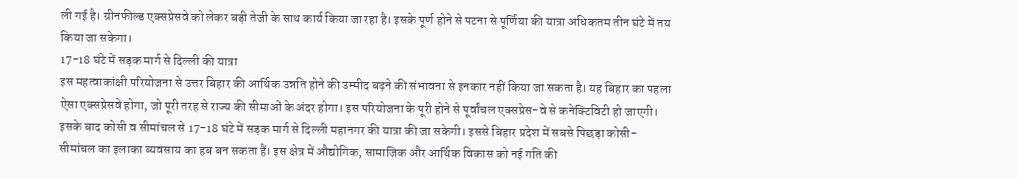ली गई है। ग्रीनफील्ड एक्सप्रेसवे को लेकर बड़ी तेजी के साथ कार्य किया जा रहा है। इसके पूर्ण होने से पटना से पूर्णिया की यात्रा अधिकतम तीन घंटे में तय किया जा सकेगा।
17-18 घंटे में सड़क मार्ग से दिल्ली की यात्रा
इस महत्वाकांक्षी परियोजना से उत्तर बिहार की आर्थिक उन्नति होने की उम्मीद बढ़ने की संभावना से इनकार नहीं किया जा सकता है। यह बिहार का पहला ऐसा एक्सप्रेसवे होगा, जो पूरी तरह से राज्य की सीमाओं के अंदर होगा। इस परियोजना के पूरी होने से पूर्वांचल एक्सप्रेस-वे से कनेक्टिविटी हो जाएगी।
इसके बाद कोसी व सीमांचल से 17-18 घंटे में सड़क मार्ग से दिल्ली महानगर की यात्रा की जा सकेगी। इससे बिहार प्रदेश में सबसे पिछड़ा कोसी- सीमांचल का इलाका व्यवसाय का हब बन सकता हैं। इस क्षेत्र में औद्योगिक, सामाजिक और आर्थिक विकास को नई गति की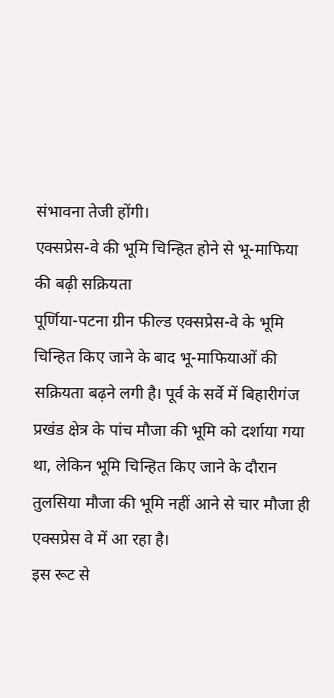संभावना तेजी होंगी।
एक्सप्रेस-वे की भूमि चिन्हित होने से भू-माफिया की बढ़ी सक्रियता
पूर्णिया-पटना ग्रीन फील्ड एक्सप्रेस-वे के भूमि चिन्हित किए जाने के बाद भू-माफियाओं की सक्रियता बढ़ने लगी है। पूर्व के सर्वे में बिहारीगंज प्रखंड क्षेत्र के पांच मौजा की भूमि को दर्शाया गया था, लेकिन भूमि चिन्हित किए जाने के दौरान तुलसिया मौजा की भूमि नहीं आने से चार मौजा ही एक्सप्रेस वे में आ रहा है।
इस रूट से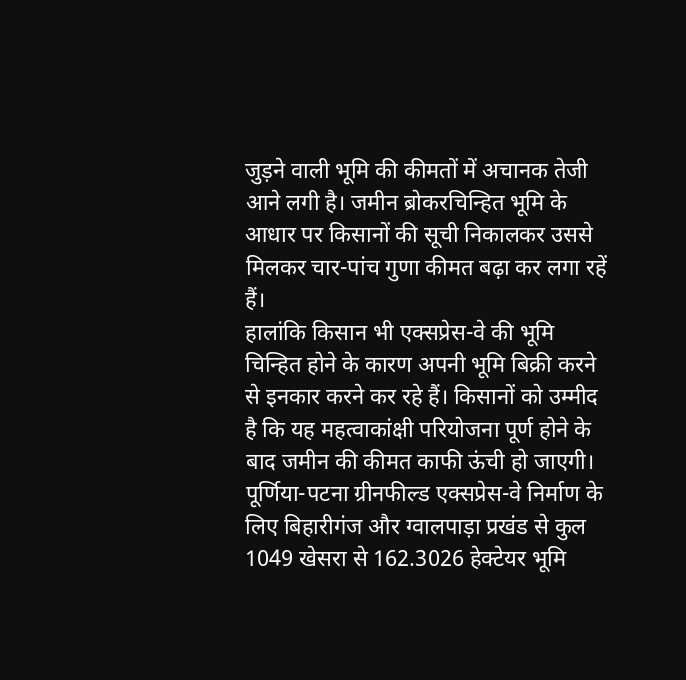जुड़ने वाली भूमि की कीमतों में अचानक तेजी आने लगी है। जमीन ब्रोकरचिन्हित भूमि के आधार पर किसानों की सूची निकालकर उससे मिलकर चार-पांच गुणा कीमत बढ़ा कर लगा रहें हैं।
हालांकि किसान भी एक्सप्रेस-वे की भूमि चिन्हित होने के कारण अपनी भूमि बिक्री करने से इनकार करने कर रहे हैं। किसानों को उम्मीद है कि यह महत्वाकांक्षी परियोजना पूर्ण होने के बाद जमीन की कीमत काफी ऊंची हो जाएगी।
पूर्णिया-पटना ग्रीनफील्ड एक्सप्रेस-वे निर्माण के लिए बिहारीगंज और ग्वालपाड़ा प्रखंड से कुल 1049 खेसरा से 162.3026 हेक्टेयर भूमि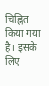चिह्नित किया गया है। इसके लिए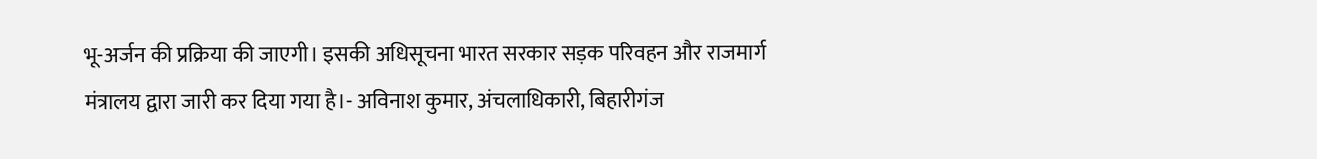भू-अर्जन की प्रक्रिया की जाएगी। इसकी अधिसूचना भारत सरकार सड़क परिवहन और राजमार्ग मंत्रालय द्वारा जारी कर दिया गया है।- अविनाश कुमार, अंचलाधिकारी, बिहारीगंज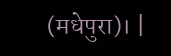(मधेपुरा)। |